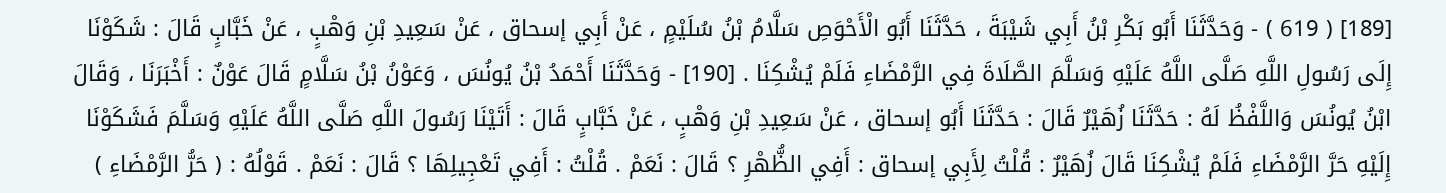[189] ( 619 ) - وَحَدَّثَنَا أَبُو بَكْرِ بْنُ أَبِي شَيْبَةَ ، حَدَّثَنَا أَبُو الْأَحْوَصِ سَلَّامُ بْنُ سُلَيْمٍ ، عَنْ أَبِي إسحاق ، عَنْ سَعِيدِ بْنِ وَهْبٍ ، عَنْ خَبَّابٍ قَالَ : شَكَوْنَا إِلَى رَسُولِ اللَّهِ صَلَّى اللَّهُ عَلَيْهِ وَسَلَّمَ الصَّلَاةَ فِي الرَّمْضَاءِ فَلَمْ يُشْكِنَا . [190] - وَحَدَّثَنَا أَحْمَدُ بْنُ يُونُسَ ، وَعَوْنُ بْنُ سَلَّامٍ قَالَ عَوْنٌ : أَخْبَرَنَا ، وَقَالَ ابْنُ يُونُسَ وَاللَّفْظُ لَهُ : حَدَّثَنَا زُهَيْرٌ قَالَ : حَدَّثَنَا أَبُو إسحاق ، عَنْ سَعِيدِ بْنِ وَهْبٍ ، عَنْ خَبَّابٍ قَالَ : أَتَيْنَا رَسُولَ اللَّهِ صَلَّى اللَّهُ عَلَيْهِ وَسَلَّمَ فَشَكَوْنَا إِلَيْهِ حَرَّ الرَّمْضَاءِ فَلَمْ يُشْكِنَا قَالَ زُهَيْرٌ : قُلْتُ لِأَبِي إسحاق : أَفِي الظُّهْرِ ؟ قَالَ : نَعَمْ . قُلْتُ : أَفِي تَعْجِيلِهَا ؟ قَالَ : نَعَمْ . قَوْلُهُ : ( حَرُّ الرَّمْضَاءِ )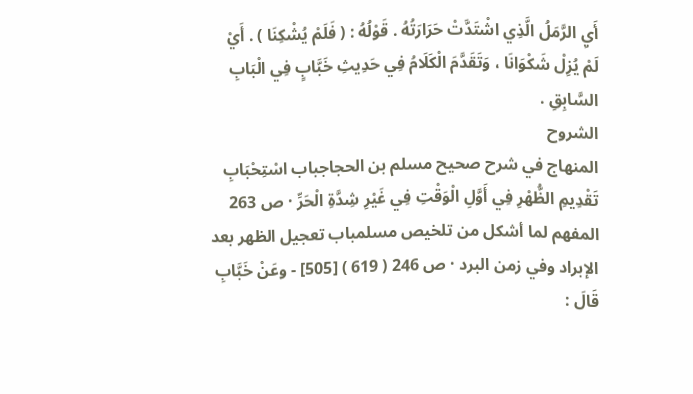أَيِ الرَّمَلُ الَّذِي اشْتَدَّتْ حَرَارَتُهُ . قَوْلُهُ : ( فَلَمْ يُشْكِنَا ) . أَيْ لَمْ يُزِلْ شَكْوَانَا ، وَتَقَدَّمَ الْكَلَامُ فِي حَدِيثِ خَبَّابٍ فِي الْبَابِ السَّابِقِ .
الشروح
المنهاج في شرح صحيح مسلم بن الحجاجباب اسْتِحْبَابِ تَقْدِيمِ الظُّهْرِ فِي أَوَّلِ الْوَقْتِ فِي غَيْرِ شِدَّةِ الْحَرِّ · ص 263 المفهم لما أشكل من تلخيص مسلمباب تعجيل الظهر بعد الإبراد وفي زمن البرد · ص 246 ( 619 ) [505] - وعَنْ خَبَّابِ قَالَ :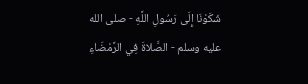شَكَوْنَا إِلَى رَسُولِ اللَّهِ - صلى الله عليه وسلم - الصَّلاةَ فِي الرَّمْضَاءِ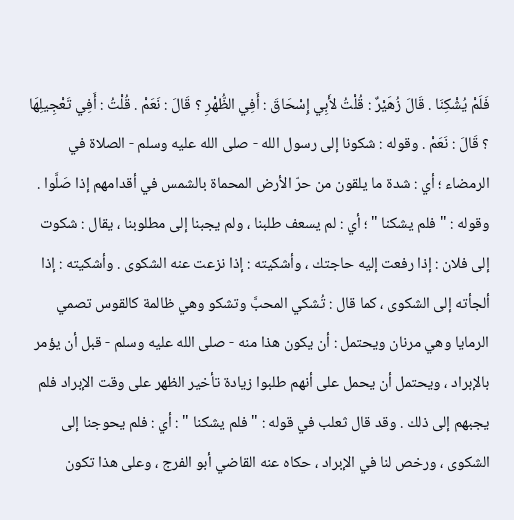فَلَمْ يُشْكِنَا . قَالَ زُهَيْرٌ : قُلْتُ لأَبِي إِسْحَاقَ : أَفِي الظُّهْرِ ؟ قَالَ : نَعَمْ . قُلْتُ : أَفِي تَعْجِيلِهَا ؟ قَالَ : نَعَمْ . وقوله : شكونا إلى رسول الله - صلى الله عليه وسلم - الصلاة في الرمضاء ؛ أي : شدة ما يلقون من حرّ الأرض المحماة بالشمس في أقدامهم إذا صَلَّوا . وقوله : " فلم يشكنا " ؛ أي : لم يسعف طلبنا ، ولم يجبنا إلى مطلوبنا ، يقال : شكوت إلى فلان : إذا رفعت إليه حاجتك ، وأشكيته : إذا نزعت عنه الشكوى . وأشكيته : إذا ألجأته إلى الشكوى ، كما قال : تُشكي المحبَّ وتشكو وهي ظالمة كالقوس تصمي الرمايا وهي مرنان ويحتمل : أن يكون هذا منه - صلى الله عليه وسلم - قبل أن يؤمر بالإبراد ، ويحتمل أن يحمل على أنهم طلبوا زيادة تأخير الظهر على وقت الإبراد فلم يجبهم إلى ذلك . وقد قال ثعلب في قوله : " فلم يشكنا " : أي : فلم يحوجنا إلى الشكوى ، ورخص لنا في الإبراد ، حكاه عنه القاضي أبو الفرج ، وعلى هذا تكون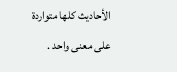الأحاديث كلها متواردة على معنى واحد .